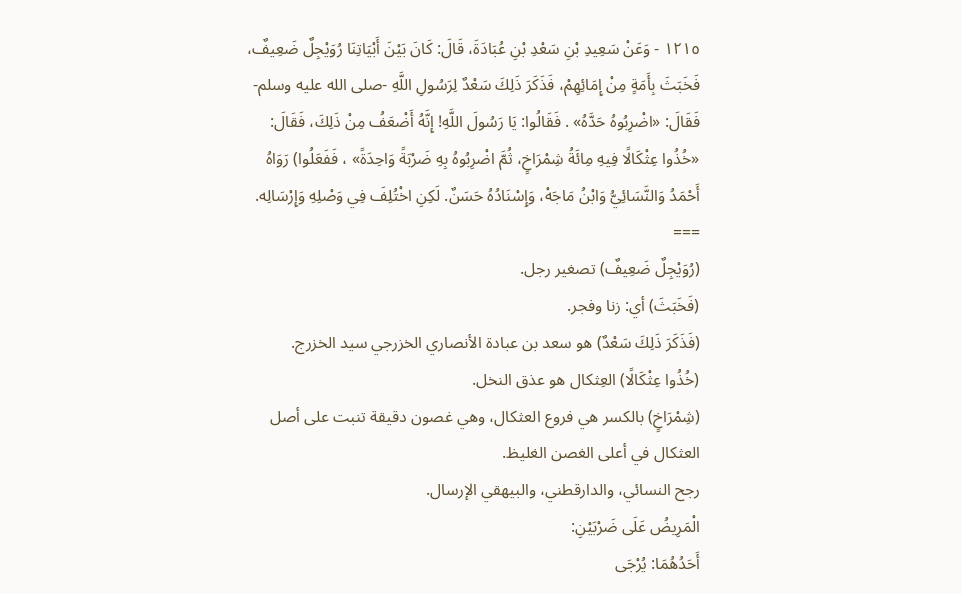١٢١٥ - وَعَنْ سَعِيدِ بْنِ سَعْدِ بْنِ عُبَادَةَ، قَالَ: كَانَ بَيْنَ أَبْيَاتِنَا رُوَيْجِلٌ ضَعِيفٌ، فَخَبَثَ بِأَمَةٍ مِنْ إِمَائِهِمْ، فَذَكَرَ ذَلِكَ سَعْدٌ لِرَسُولِ اللَّهِ -صلى الله عليه وسلم- فَقَالَ: «اضْرِبُوهُ حَدَّهُ» . فَقَالُوا: يَا رَسُولَ اللَّهِ! إِنَّهُ أَضْعَفُ مِنْ ذَلِكَ، فَقَالَ: «خُذُوا عِثْكَالًا فِيهِ مِائَةُ شِمْرَاخٍ، ثُمَّ اضْرِبُوهُ بِهِ ضَرْبَةً وَاحِدَةً» ، فَفَعَلُوا) رَوَاهُ أَحْمَدُ وَالنَّسَائِيُّ وَابْنُ مَاجَهْ، وَإِسْنَادُهُ حَسَنٌ. لَكِنِ اخْتُلِفَ فِي وَصْلِهِ وَإِرْسَالِه.
===
(رُوَيْجِلٌ ضَعِيفٌ) تصغير رجل.
(فَخَبَثَ) أي: زنا وفجر.
(فَذَكَرَ ذَلِكَ سَعْدٌ) هو سعد بن عبادة الأنصاري الخزرجي سيد الخزرج.
(خُذُوا عِثْكَالًا) العِثكال هو عذق النخل.
(شِمْرَاخٍ) بالكسر هي فروع العثكال، وهي غصون دقيقة تنبت على أصل العثكال في أعلى الغصن الغليظ.
رجح النسائي، والدارقطني، والبيهقي الإرسال.
الْمَرِيضُ عَلَى ضَرْبَيْنِ:
أَحَدُهُمَا: يُرْجَى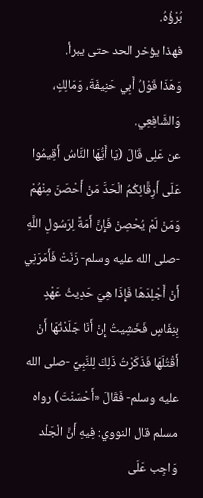بُرْؤُهُ.
فهذا يؤخر الحد حتى يبرأ.
وَهَذَا قَوْلُ أَبِي حَنِيفَةَ، وَمَالِكٍ، وَالشَّافِعِي.
عن عَلِى قَالَ (يَا أَيُّهَا النَّاسُ أَقِيمُوا عَلَى أَرِقَّائِكُمُ الْحَدَّ مَنْ أَحْصَنَ مِنْهُمْ وَمَنْ لَمْ يُحْصِنْ فَإِنَّ أَمَةً لِرَسُولِ اللَّهِ -صلى الله عليه وسلم- زَنَتْ فَأَمَرَنِي أَنْ أَجْلِدَهَا فَإِذَا هِيَ حَدِيثُ عَهْدٍ بِنِفَاسٍ فَخَشِيتُ إِنْ أَنَا جَلَدْتُهَا أَنْ أَقْتُلَهَا فَذَكَرْتُ ذَلِكَ لِلنَّبِيِّ -صلى الله عليه وسلم- فَقَالَ «أَحْسَنْتَ) رواه مسلم قال النووي: فِيهِ أَنَّ الْجَلْد وَاجِب عَلَى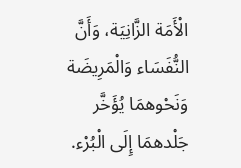الْأَمَة الزَّانِيَة، وَأَنَّ النُّفَسَاء وَالْمَرِيضَة وَنَحْوهمَا يُؤَخَّر جَلْدهمَا إِلَى الْبُرْء.